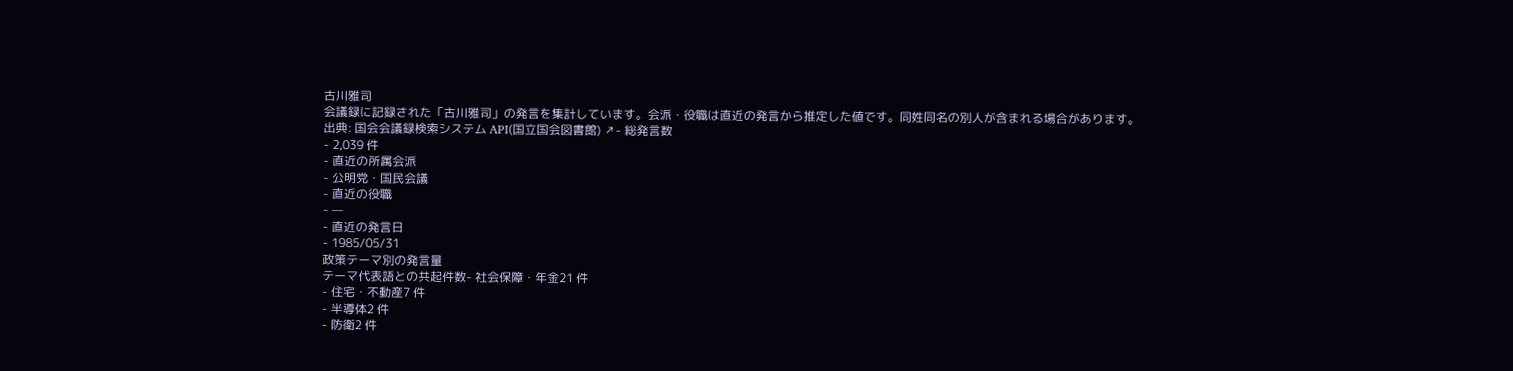古川雅司
会議録に記録された「古川雅司」の発言を集計しています。会派・役職は直近の発言から推定した値です。同姓同名の別人が含まれる場合があります。
出典: 国会会議録検索システム API(国立国会図書館) ↗- 総発言数
- 2,039 件
- 直近の所属会派
- 公明党・国民会議
- 直近の役職
- —
- 直近の発言日
- 1985/05/31
政策テーマ別の発言量
テーマ代表語との共起件数- 社会保障・年金21 件
- 住宅・不動産7 件
- 半導体2 件
- 防衛2 件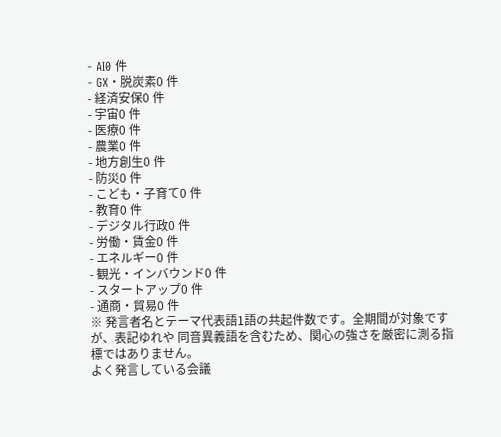- AI0 件
- GX・脱炭素0 件
- 経済安保0 件
- 宇宙0 件
- 医療0 件
- 農業0 件
- 地方創生0 件
- 防災0 件
- こども・子育て0 件
- 教育0 件
- デジタル行政0 件
- 労働・賃金0 件
- エネルギー0 件
- 観光・インバウンド0 件
- スタートアップ0 件
- 通商・貿易0 件
※ 発言者名とテーマ代表語1語の共起件数です。全期間が対象ですが、表記ゆれや 同音異義語を含むため、関心の強さを厳密に測る指標ではありません。
よく発言している会議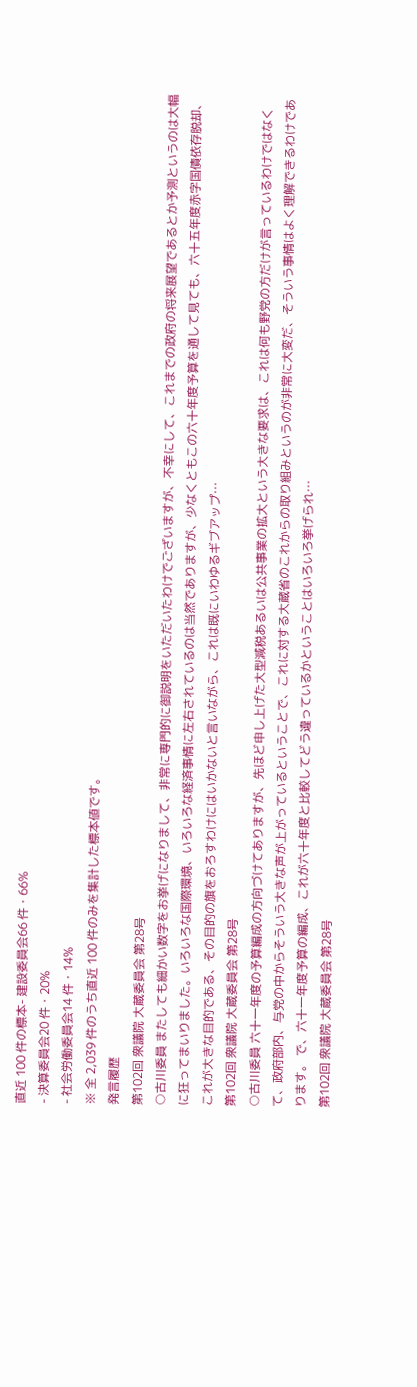直近 100 件の標本- 建設委員会66 件・66%
- 決算委員会20 件・20%
- 社会労働委員会14 件・14%
※ 全 2,039 件のうち直近 100 件のみを集計した標本値です。
発言履歴
第102回 衆議院 大蔵委員会 第28号
○古川委員 またしても細かい数字をお挙げになりまして、非常に専門的に御説明をいただいたわけでございますが、不幸にして、これまでの政府の将来展望であるとか予測というのは大幅に狂ってまいりました。いろいろな国際環境、いろいろな経済事情に左右されているのは当然でありますが、少なくともこの六十年度予算を通して見ても、六十五年度赤字国債依存脱却、これが大きな目的である、その目的の旗をおろすわけにはいかないと言いながら、これは既にいわゆるギブアップ…
第102回 衆議院 大蔵委員会 第28号
○古川委員 六十一年度の予算編成の方向づけてありますが、先ほど申し上げた大型減税あるいは公共事業の拡大という大きな要求は、これは何も野党の方だけが言っているわけではなくて、政府部内、与党の中からそういう大きな声が上がっているということで、これに対する大蔵省のこれからの取り組みというのが非常に大変だ、そういう事情はよく理解できるわけであります。 で、六十一年度予算の編成、これが六十年度と比較してどう違っているかということはいろいろ挙げられ…
第102回 衆議院 大蔵委員会 第28号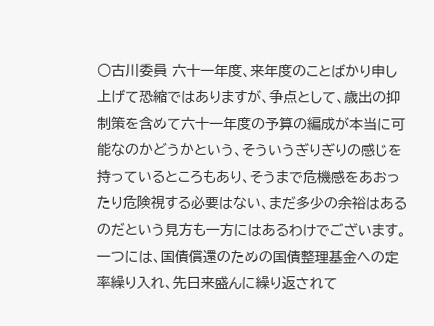○古川委員 六十一年度、来年度のことばかり申し上げて恐縮ではありますが、争点として、歳出の抑制策を含めて六十一年度の予算の編成が本当に可能なのかどうかという、そういうぎりぎりの感じを持っているところもあり、そうまで危機感をあおったり危険視する必要はない、まだ多少の余裕はあるのだという見方も一方にはあるわけでございます。 一つには、国債償還のための国債整理基金への定率繰り入れ、先日来盛んに繰り返されて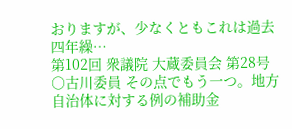おりますが、少なくともこれは過去四年繰…
第102回 衆議院 大蔵委員会 第28号
○古川委員 その点でもう一つ。地方自治体に対する例の補助金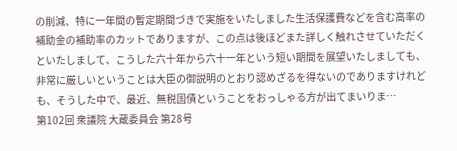の削減、特に一年間の暫定期間づきで実施をいたしました生活保護費などを含む高率の補助金の補助率のカットでありますが、この点は後ほどまた詳しく触れさせていただくといたしまして、こうした六十年から六十一年という短い期間を展望いたしましても、非常に厳しいということは大臣の御説明のとおり認めざるを得ないのでありますけれども、そうした中で、最近、無税国債ということをおっしゃる方が出てまいりま…
第102回 衆議院 大蔵委員会 第28号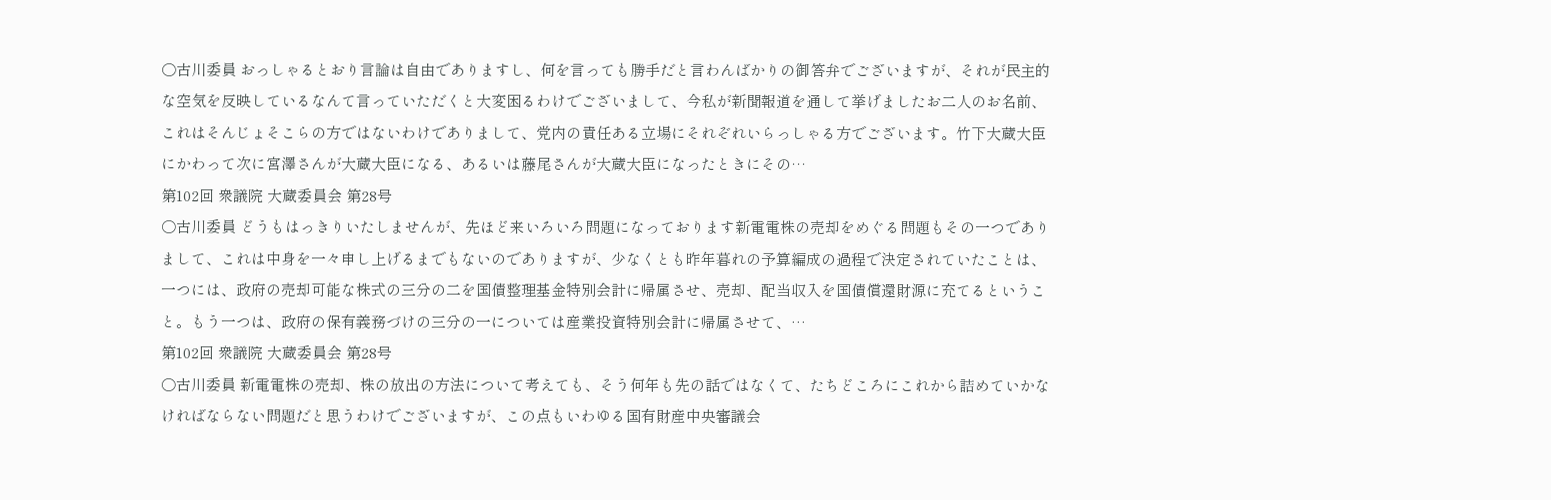○古川委員 おっしゃるとおり言論は自由でありますし、何を言っても勝手だと言わんばかりの御答弁でございますが、それが民主的な空気を反映しているなんて言っていただくと大変困るわけでございまして、今私が新聞報道を通して挙げましたお二人のお名前、これはそんじょそこらの方ではないわけでありまして、党内の責任ある立場にそれぞれいらっしゃる方でございます。竹下大蔵大臣にかわって次に宮澤さんが大蔵大臣になる、あるいは藤尾さんが大蔵大臣になったときにその…
第102回 衆議院 大蔵委員会 第28号
○古川委員 どうもはっきりいたしませんが、先ほど来いろいろ問題になっております新電電株の売却をめぐる問題もその一つでありまして、これは中身を一々申し上げるまでもないのでありますが、少なくとも昨年暮れの予算編成の過程で決定されていたことは、一つには、政府の売却可能な株式の三分の二を国債整理基金特別会計に帰属させ、売却、配当収入を国債償還財源に充てるということ。もう一つは、政府の保有義務づけの三分の一については産業投資特別会計に帰属させて、…
第102回 衆議院 大蔵委員会 第28号
○古川委員 新電電株の売却、株の放出の方法について考えても、そう何年も先の話ではなくて、たちどころにこれから詰めていかなければならない問題だと思うわけでございますが、この点もいわゆる国有財産中央審議会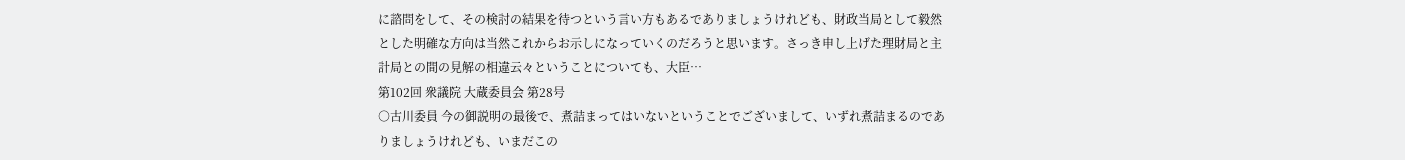に諮問をして、その検討の結果を待つという言い方もあるでありましょうけれども、財政当局として毅然とした明確な方向は当然これからお示しになっていくのだろうと思います。さっき申し上げた理財局と主計局との間の見解の相違云々ということについても、大臣…
第102回 衆議院 大蔵委員会 第28号
○古川委員 今の御説明の最後で、煮詰まってはいないということでございまして、いずれ煮詰まるのでありましょうけれども、いまだこの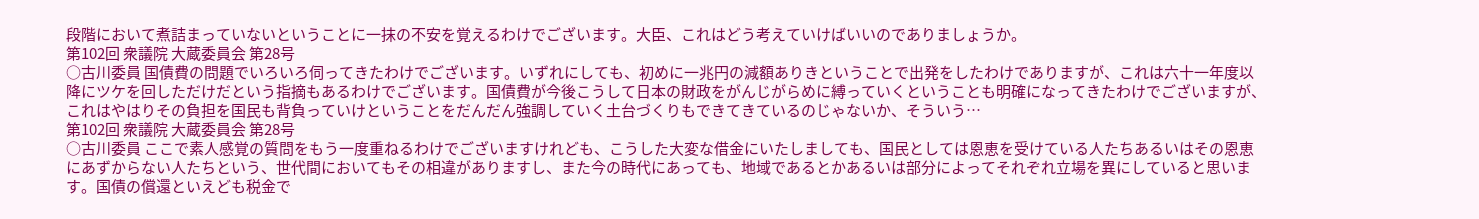段階において煮詰まっていないということに一抹の不安を覚えるわけでございます。大臣、これはどう考えていけばいいのでありましょうか。
第102回 衆議院 大蔵委員会 第28号
○古川委員 国債費の問題でいろいろ伺ってきたわけでございます。いずれにしても、初めに一兆円の減額ありきということで出発をしたわけでありますが、これは六十一年度以降にツケを回しただけだという指摘もあるわけでございます。国債費が今後こうして日本の財政をがんじがらめに縛っていくということも明確になってきたわけでございますが、これはやはりその負担を国民も背負っていけということをだんだん強調していく土台づくりもできてきているのじゃないか、そういう…
第102回 衆議院 大蔵委員会 第28号
○古川委員 ここで素人感覚の質問をもう一度重ねるわけでございますけれども、こうした大変な借金にいたしましても、国民としては恩恵を受けている人たちあるいはその恩恵にあずからない人たちという、世代間においてもその相違がありますし、また今の時代にあっても、地域であるとかあるいは部分によってそれぞれ立場を異にしていると思います。国債の償還といえども税金で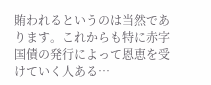賄われるというのは当然であります。これからも特に赤字国債の発行によって恩恵を受けていく人ある…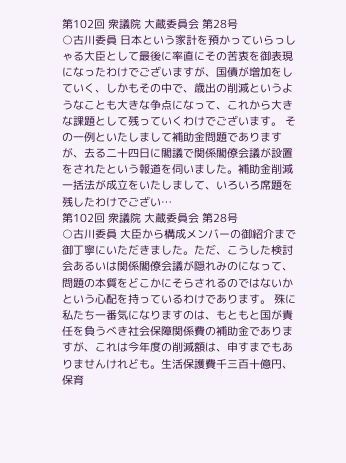第102回 衆議院 大蔵委員会 第28号
○古川委員 日本という家計を預かっていらっしゃる大臣として最後に率直にその苦衷を御表現になったわけでございますが、国債が増加をしていく、しかもその中で、歳出の削減というようなことも大きな争点になって、これから大きな課題として残っていくわけでございます。 その一例といたしまして補助金問題でありますが、去る二十四日に閣議で関係閣僚会議が設置をされたという報道を伺いました。補助金削減一括法が成立をいたしまして、いろいろ席題を残したわけでござい…
第102回 衆議院 大蔵委員会 第28号
○古川委員 大臣から構成メンバーの御紹介まで御丁寧にいただきました。ただ、こうした検討会あるいは関係閣僚会議が隠れみのになって、問題の本質をどこかにそらされるのではないかという心配を持っているわけであります。 殊に私たち一番気になりますのは、もともと国が責任を負うべき社会保障関係費の補助金でありますが、これは今年度の削減額は、申すまでもありませんけれども。生活保護費千三百十億円、保育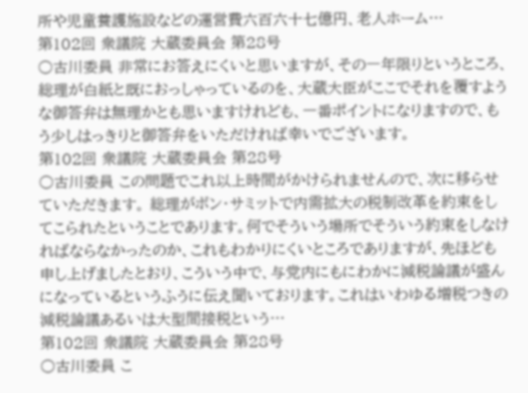所や児童養護施設などの運営費六百六十七億円、老人ホーム…
第102回 衆議院 大蔵委員会 第28号
○古川委員 非常にお答えにくいと思いますが、その一年限りというところ、総理が白紙と既におっしゃっているのを、大蔵大臣がここでそれを覆すような御答弁は無理かとも思いますけれども、一番ポイントになりますので、もう少しはっきりと御答弁をいただければ幸いでございます。
第102回 衆議院 大蔵委員会 第28号
○古川委員 この問題でこれ以上時間がかけられませんので、次に移らせていただきます。 総理がボン・サミットで内需拡大の税制改革を約束をしてこられたということであります。何でそういう場所でそういう約束をしなければならなかったのか、これもわかりにくいところでありますが、先ほども申し上げましたとおり、こういう中で、与党内にもにわかに減税論議が盛んになっているというふうに伝え聞いております。これはいわゆる増税つきの減税論議あるいは大型間接税という…
第102回 衆議院 大蔵委員会 第28号
○古川委員 こ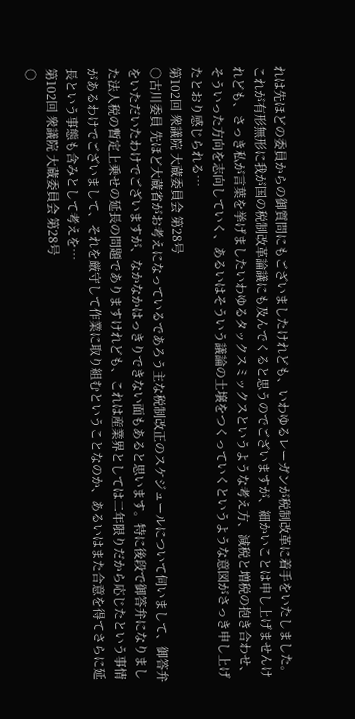れは先ほどの委員からの御質問にもございましたけれども、いわゆるレーガンが税制改革に着手をいたしました。これが有形無形に我が国の税制改革論議にも及んでくると思うのでございますが、細かいことは申し上げませんけれども、さっき私が言葉を挙げましたいわゆるタックスミックスというような考え方、減税と増税の抱き合わせ、そういった方向を志向していく、あるいはそういう議論の土壌をつくっていくというような意図がさっき申し上げたとおり感じられる…
第102回 衆議院 大蔵委員会 第28号
○古川委員 先ほど大蔵省がお考えになっているであろう主な税制改正のスケジュールについて伺いまして、御答弁をいただいたわけでございますが、なかなかはっきりできない面もあると思います。特に後段で御答弁になりました法人税の暫定上乗せの延長の問題でありますけれども、これは産業界としては二年限りだから応じたという事情があるわけでございまして、それを厳守して作業に取り組むということなのか、あるいはまた合意を得てさらに延長という事態も含みとして考えを…
第102回 衆議院 大蔵委員会 第28号
○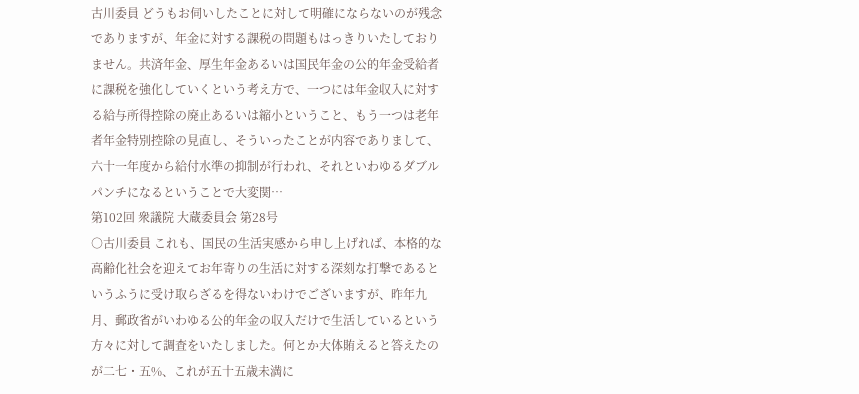古川委員 どうもお伺いしたことに対して明確にならないのが残念でありますが、年金に対する課税の問題もはっきりいたしておりません。共済年金、厚生年金あるいは国民年金の公的年金受給者に課税を強化していくという考え方で、一つには年金収入に対する給与所得控除の廃止あるいは縮小ということ、もう一つは老年者年金特別控除の見直し、そういったことが内容でありまして、六十一年度から給付水準の抑制が行われ、それといわゆるダブルパンチになるということで大変関…
第102回 衆議院 大蔵委員会 第28号
○古川委員 これも、国民の生活実感から申し上げれば、本格的な高齢化社会を迎えてお年寄りの生活に対する深刻な打撃であるというふうに受け取らざるを得ないわけでございますが、昨年九月、郵政省がいわゆる公的年金の収入だけで生活しているという方々に対して調査をいたしました。何とか大体賄えると答えたのが二七・五%、これが五十五歳未満に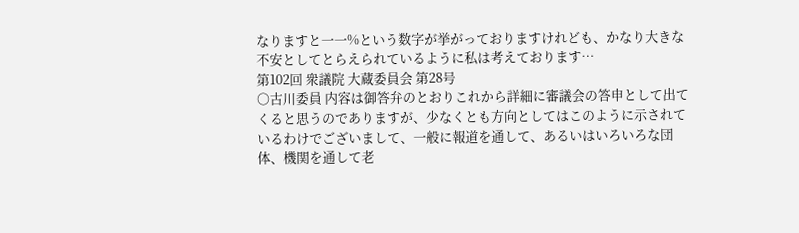なりますと一一%という数字が挙がっておりますけれども、かなり大きな不安としてとらえられているように私は考えております…
第102回 衆議院 大蔵委員会 第28号
○古川委員 内容は御答弁のとおりこれから詳細に審議会の答申として出てくると思うのでありますが、少なくとも方向としてはこのように示されているわけでございまして、一般に報道を通して、あるいはいろいろな団体、機関を通して老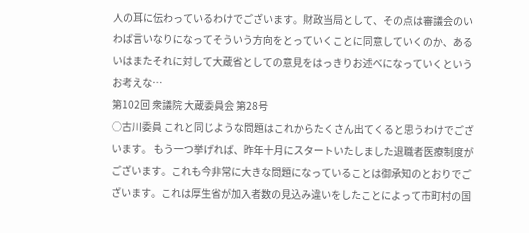人の耳に伝わっているわけでございます。財政当局として、その点は審議会のいわば言いなりになってそういう方向をとっていくことに同意していくのか、あるいはまたそれに対して大蔵省としての意見をはっきりお述べになっていくというお考えな…
第102回 衆議院 大蔵委員会 第28号
○古川委員 これと同じような問題はこれからたくさん出てくると思うわけでございます。 もう一つ挙げれば、昨年十月にスタートいたしました退職者医療制度がございます。これも今非常に大きな問題になっていることは御承知のとおりでございます。これは厚生省が加入者数の見込み違いをしたことによって市町村の国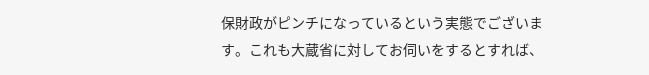保財政がピンチになっているという実態でございます。これも大蔵省に対してお伺いをするとすれば、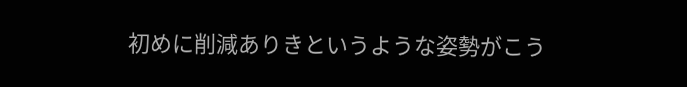初めに削減ありきというような姿勢がこう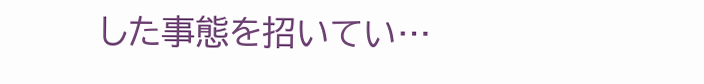した事態を招いてい…